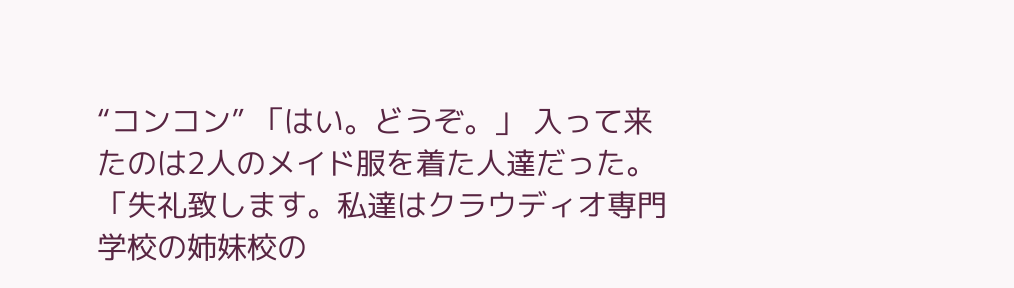“コンコン” 「はい。どうぞ。」 入って来たのは2人のメイド服を着た人達だった。 「失礼致します。私達はクラウディオ専門学校の姉妹校の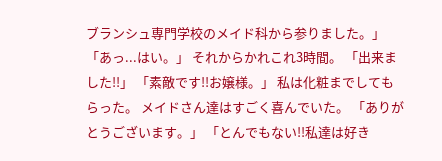ブランシュ専門学校のメイド科から参りました。」 「あっ...はい。」 それからかれこれ3時間。 「出来ました!!」 「素敵です!!お嬢様。」 私は化粧までしてもらった。 メイドさん達はすごく喜んでいた。 「ありがとうございます。」 「とんでもない!!私達は好き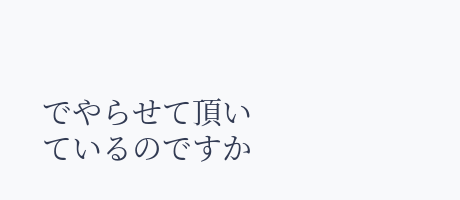でやらせて頂いているのですか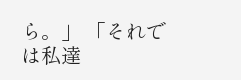ら。」 「それでは私達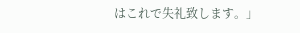はこれで失礼致します。」